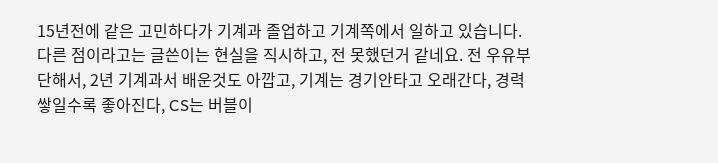15년전에 같은 고민하다가 기계과 졸업하고 기계쪽에서 일하고 있습니다. 다른 점이라고는 글쓴이는 현실을 직시하고, 전 못했던거 같네요. 전 우유부단해서, 2년 기계과서 배운것도 아깝고, 기계는 경기안타고 오래간다, 경력쌓일수록 좋아진다, CS는 버블이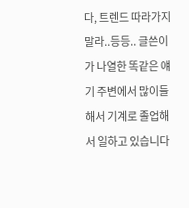다, 트렌드 따라가지 말라..등등.. 글쓴이가 나열한 똑같은 얘기 주변에서 많이들 해서 기계로 졸업해서 일하고 있습니다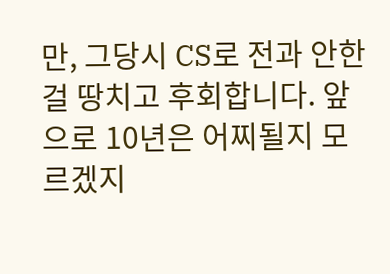만, 그당시 CS로 전과 안한걸 땅치고 후회합니다. 앞으로 10년은 어찌될지 모르겠지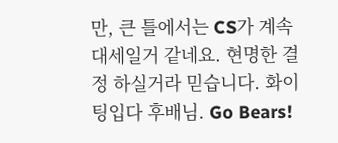만, 큰 틀에서는 CS가 계속 대세일거 같네요. 현명한 결정 하실거라 믿습니다. 화이팅입다 후배님. Go Bears!